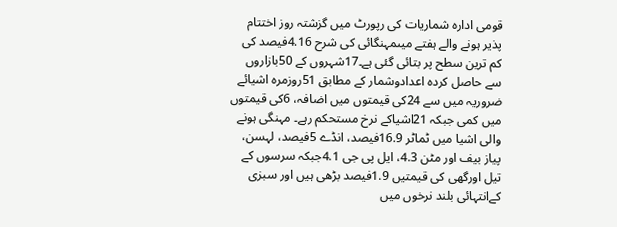قومی ادارہ شماریات کی رپورٹ میں گزشتہ روز اختتام پذیر ہونے والے ہفتے میںمہنگائی کی شرح 4.16فیصد کی کم ترین سطح پر بتائی گئی ہے۔17شہروں کے 50بازاروں سے حاصل کردہ اعدادوشمار کے مطابق 51روزمرہ اشیائے ضروریہ میں سے 24کی قیمتوں میں اضافہ، 6کی قیمتوں میں کمی جبکہ 21اشیاکے نرخ مستحکم رہے۔ مہنگی ہونے والی اشیا میں ٹماٹر 16.9فیصد، انڈے 5فیصد، لہسن، پیاز بیف اور مٹن 4.3، ایل پی جی 4.1جبکہ سرسوں کے تیل اورگھی کی قیمتیں 1.9فیصد بڑھی ہیں اور سبزی کےانتہائی بلند نرخوں میں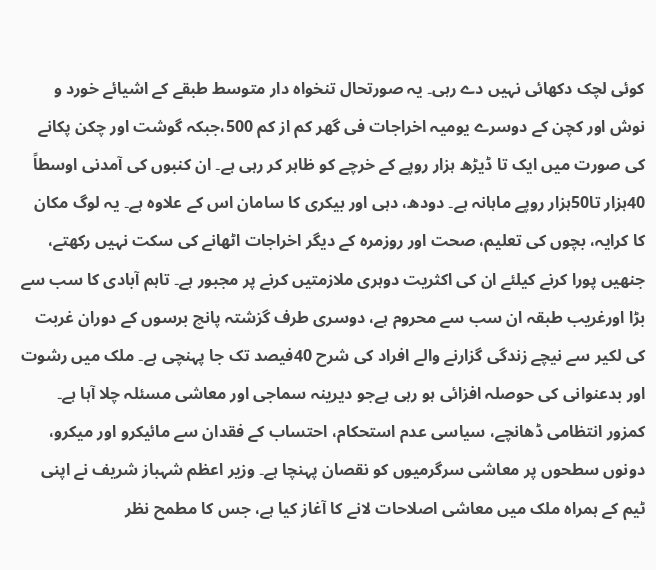کوئی لچک دکھائی نہیں دے رہی۔ یہ صورتحال تنخواہ دار متوسط طبقے کے اشیائے خورد و نوش اور کچن کے دوسرے یومیہ اخراجات فی گھر کم از کم 500،جبکہ گوشت اور چکن پکانے کی صورت میں ایک تا ڈیڑھ ہزار روپے کے خرچے کو ظاہر کر رہی ہے۔ ان کنبوں کی آمدنی اوسطاً 40ہزار تا50ہزار روپے ماہانہ ہے۔ دودھ، دہی اور بیکری کا سامان اس کے علاوہ ہے۔ یہ لوگ مکان کا کرایہ، بچوں کی تعلیم، صحت اور روزمرہ کے دیگر اخراجات اٹھانے کی سکت نہیں رکھتے، جنھیں پورا کرنے کیلئے ان کی اکثریت دوہری ملازمتیں کرنے پر مجبور ہے۔ تاہم آبادی کا سب سے بڑا اورغریب طبقہ ان سب سے محروم ہے، دوسری طرف گزشتہ پانچ برسوں کے دوران غربت کی لکیر سے نیچے زندگی گزارنے والے افراد کی شرح 40فیصد تک جا پہنچی ہے۔ ملک میں رشوت اور بدعنوانی کی حوصلہ افزائی ہو رہی ہےجو دیرینہ سماجی اور معاشی مسئلہ چلا آہا ہے۔ کمزور انتظامی ڈھانچے، سیاسی عدم استحکام، احتساب کے فقدان سے مائیکرو اور میکرو، دونوں سطحوں پر معاشی سرگرمیوں کو نقصان پہنچا ہے۔ وزیر اعظم شہباز شریف نے اپنی ٹیم کے ہمراہ ملک میں معاشی اصلاحات لانے کا آغاز کیا ہے، جس کا مطمح نظر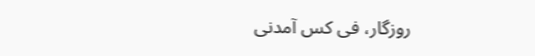روزگار، فی کس آمدنی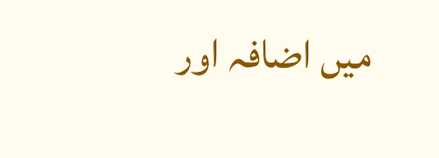میں اضافہ اور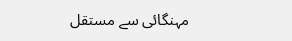مہنگائی سے مستقل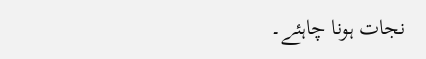نجات ہونا چاہئے۔